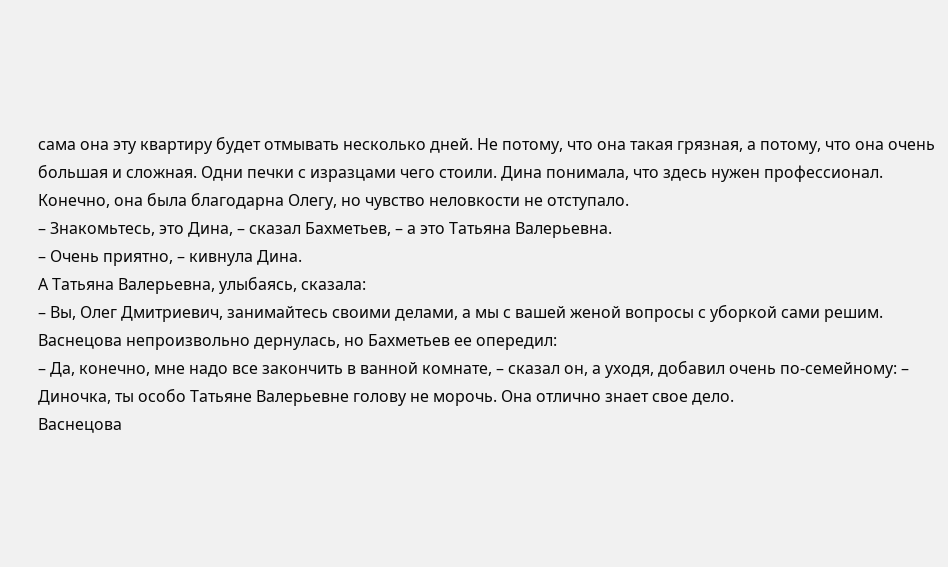сама она эту квартиру будет отмывать несколько дней. Не потому, что она такая грязная, а потому, что она очень большая и сложная. Одни печки с изразцами чего стоили. Дина понимала, что здесь нужен профессионал. Конечно, она была благодарна Олегу, но чувство неловкости не отступало.
– Знакомьтесь, это Дина, – сказал Бахметьев, – а это Татьяна Валерьевна.
– Очень приятно, – кивнула Дина.
А Татьяна Валерьевна, улыбаясь, сказала:
– Вы, Олег Дмитриевич, занимайтесь своими делами, а мы с вашей женой вопросы с уборкой сами решим.
Васнецова непроизвольно дернулась, но Бахметьев ее опередил:
– Да, конечно, мне надо все закончить в ванной комнате, – сказал он, а уходя, добавил очень по-семейному: – Диночка, ты особо Татьяне Валерьевне голову не морочь. Она отлично знает свое дело.
Васнецова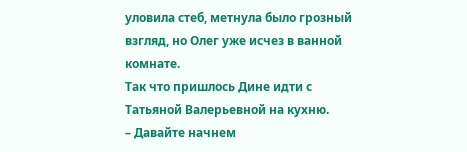уловила стеб, метнула было грозный взгляд, но Олег уже исчез в ванной комнате.
Так что пришлось Дине идти с Татьяной Валерьевной на кухню.
– Давайте начнем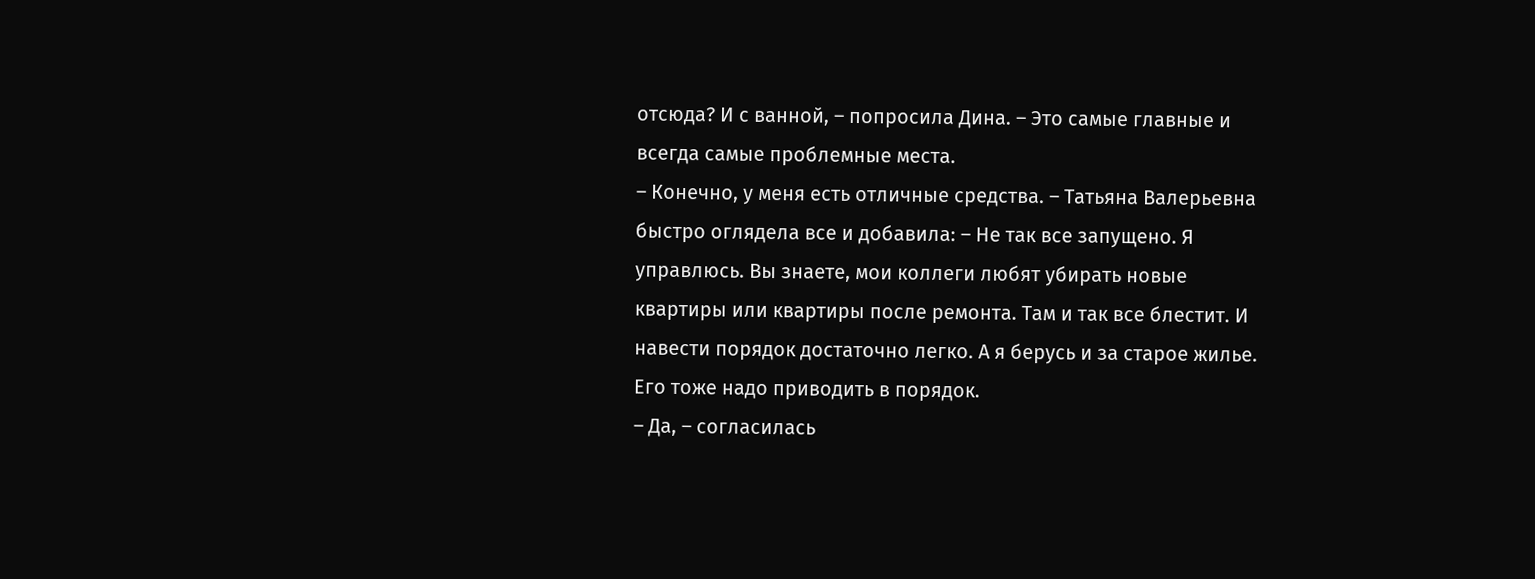отсюда? И с ванной, – попросила Дина. – Это самые главные и всегда самые проблемные места.
– Конечно, у меня есть отличные средства. – Татьяна Валерьевна быстро оглядела все и добавила: – Не так все запущено. Я управлюсь. Вы знаете, мои коллеги любят убирать новые квартиры или квартиры после ремонта. Там и так все блестит. И навести порядок достаточно легко. А я берусь и за старое жилье. Его тоже надо приводить в порядок.
– Да, – согласилась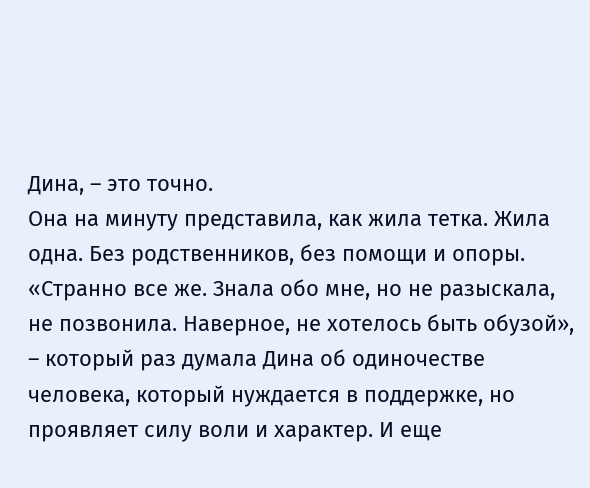Дина, – это точно.
Она на минуту представила, как жила тетка. Жила одна. Без родственников, без помощи и опоры. «Странно все же. Знала обо мне, но не разыскала, не позвонила. Наверное, не хотелось быть обузой», – который раз думала Дина об одиночестве человека, который нуждается в поддержке, но проявляет силу воли и характер. И еще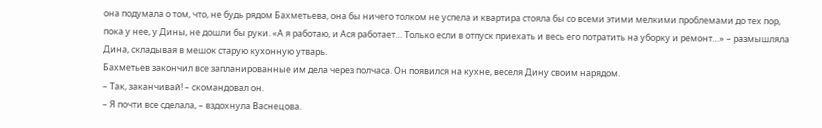она подумала о том, что, не будь рядом Бахметьева, она бы ничего толком не успела и квартира стояла бы со всеми этими мелкими проблемами до тех пор, пока у нее, у Дины, не дошли бы руки. «А я работаю, и Ася работает… Только если в отпуск приехать и весь его потратить на уборку и ремонт…» – размышляла Дина, складывая в мешок старую кухонную утварь.
Бахметьев закончил все запланированные им дела через полчаса. Он появился на кухне, веселя Дину своим нарядом.
– Так, заканчивай! – скомандовал он.
– Я почти все сделала, – вздохнула Васнецова.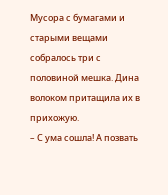Мусора с бумагами и старыми вещами собралось три с половиной мешка. Дина волоком притащила их в прихожую.
– С ума сошла! А позвать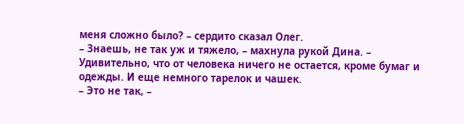меня сложно было? – сердито сказал Олег.
– Знаешь, не так уж и тяжело, – махнула рукой Дина. – Удивительно, что от человека ничего не остается, кроме бумаг и одежды. И еще немного тарелок и чашек.
– Это не так, –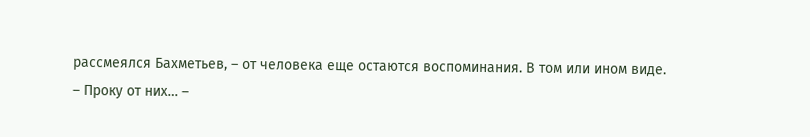рассмеялся Бахметьев, – от человека еще остаются воспоминания. В том или ином виде.
– Проку от них… –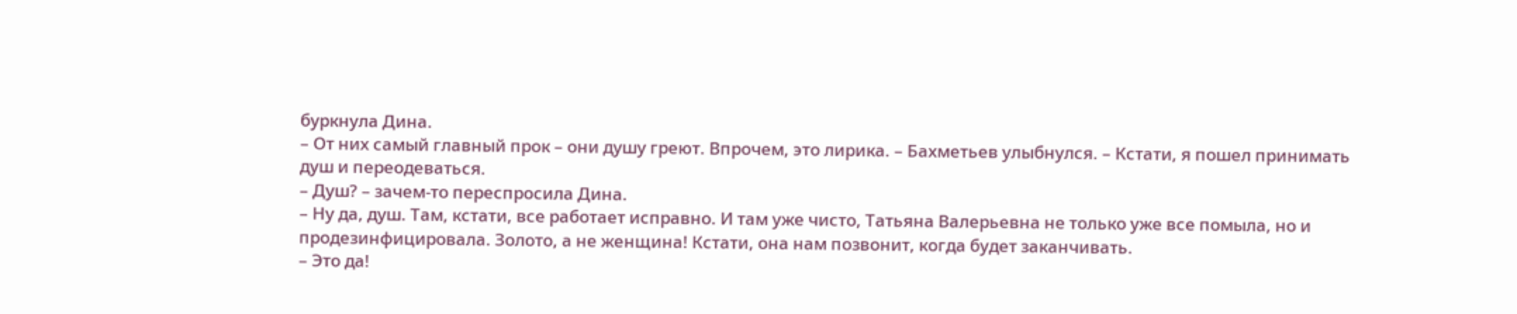буркнула Дина.
– От них самый главный прок – они душу греют. Впрочем, это лирика. – Бахметьев улыбнулся. – Кстати, я пошел принимать душ и переодеваться.
– Душ? – зачем-то переспросила Дина.
– Ну да, душ. Там, кстати, все работает исправно. И там уже чисто, Татьяна Валерьевна не только уже все помыла, но и продезинфицировала. Золото, а не женщина! Кстати, она нам позвонит, когда будет заканчивать.
– Это да!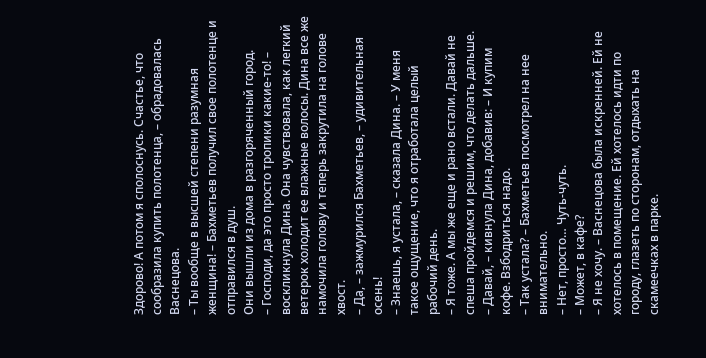Здорово! А потом я сполоснусь. Счастье, что сообразила купить полотенца, – обрадовалась Васнецова.
– Ты вообще в высшей степени разумная женщина! – Бахметьев получил свое полотенце и отправился в душ.
Они вышли из дома в разгоряченный город.
– Господи, да это просто тропики какие-то! – воскликнула Дина. Она чувствовала, как легкий ветерок холодит ее влажные волосы. Дина все же намочила голову и теперь закрутила на голове хвост.
– Да, – зажмурился Бахметьев, – удивительная осень!
– Знаешь, я устала, – сказала Дина. – У меня такое ощущение, что я отработала целый рабочий день.
– Я тоже. А мы же еще и рано встали. Давай не спеша пройдемся и решим, что делать дальше.
– Давай, – кивнула Дина, добавив: – И купим кофе. Взбодриться надо.
– Так устала? – Бахметьев посмотрел на нее внимательно.
– Нет, просто… Чуть-чуть.
– Может, в кафе?
– Я не хочу. – Васнецова была искренней. Ей не хотелось в помещение. Ей хотелось идти по городу, глазеть по сторонам, отдыхать на скамеечках в парке.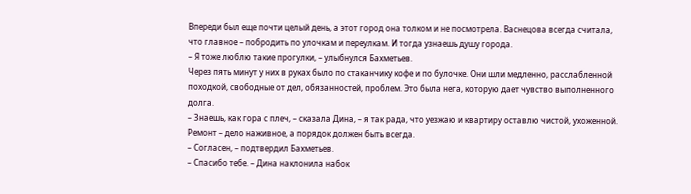Впереди был еще почти целый день, а этот город она толком и не посмотрела. Васнецова всегда считала, что главное – побродить по улочкам и переулкам. И тогда узнаешь душу города.
– Я тоже люблю такие прогулки, – улыбнулся Бахметьев.
Через пять минут у них в руках было по стаканчику кофе и по булочке. Они шли медленно, расслабленной походкой, свободные от дел, обязанностей, проблем. Это была нега, которую дает чувство выполненного долга.
– Знаешь, как гора с плеч, – сказала Дина, – я так рада, что уезжаю и квартиру оставлю чистой, ухоженной. Ремонт – дело наживное, а порядок должен быть всегда.
– Согласен, – подтвердил Бахметьев.
– Спасибо тебе. – Дина наклонила набок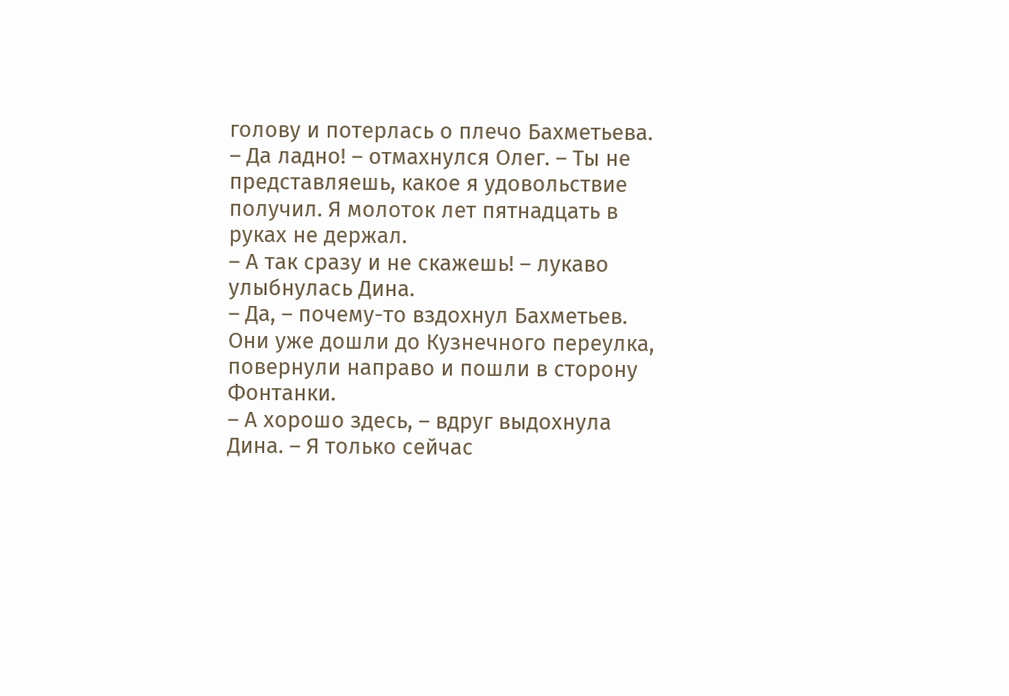голову и потерлась о плечо Бахметьева.
– Да ладно! – отмахнулся Олег. – Ты не представляешь, какое я удовольствие получил. Я молоток лет пятнадцать в руках не держал.
– А так сразу и не скажешь! – лукаво улыбнулась Дина.
– Да, – почему-то вздохнул Бахметьев.
Они уже дошли до Кузнечного переулка, повернули направо и пошли в сторону Фонтанки.
– А хорошо здесь, – вдруг выдохнула Дина. – Я только сейчас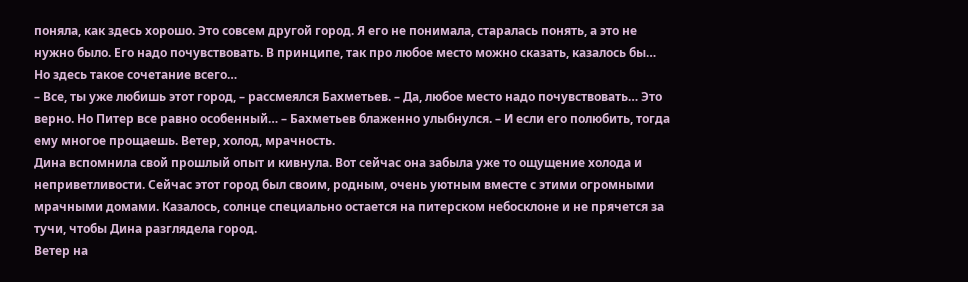поняла, как здесь хорошо. Это совсем другой город. Я его не понимала, старалась понять, а это не нужно было. Его надо почувствовать. В принципе, так про любое место можно сказать, казалось бы… Но здесь такое сочетание всего…
– Все, ты уже любишь этот город, – рассмеялся Бахметьев. – Да, любое место надо почувствовать… Это верно. Но Питер все равно особенный… – Бахметьев блаженно улыбнулся. – И если его полюбить, тогда ему многое прощаешь. Ветер, холод, мрачность.
Дина вспомнила свой прошлый опыт и кивнула. Вот сейчас она забыла уже то ощущение холода и неприветливости. Сейчас этот город был своим, родным, очень уютным вместе с этими огромными мрачными домами. Казалось, солнце специально остается на питерском небосклоне и не прячется за тучи, чтобы Дина разглядела город.
Ветер на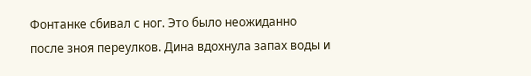Фонтанке сбивал с ног. Это было неожиданно после зноя переулков. Дина вдохнула запах воды и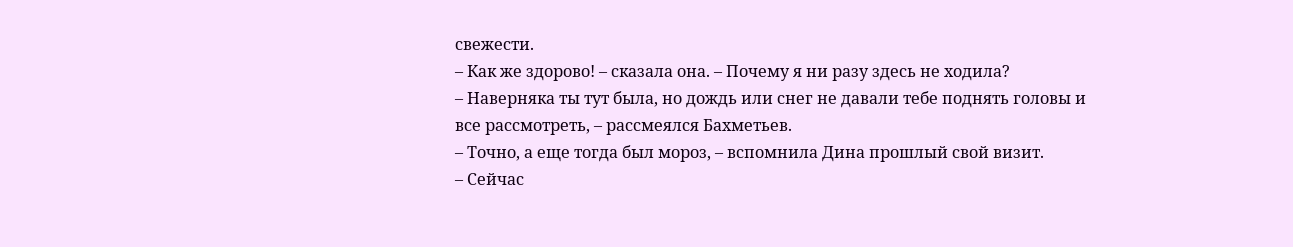свежести.
– Как же здорово! – сказала она. – Почему я ни разу здесь не ходила?
– Наверняка ты тут была, но дождь или снег не давали тебе поднять головы и все рассмотреть, – рассмеялся Бахметьев.
– Точно, а еще тогда был мороз, – вспомнила Дина прошлый свой визит.
– Сейчас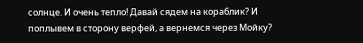солнце. И очень тепло! Давай сядем на кораблик? И поплывем в сторону верфей, а вернемся через Мойку?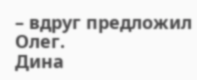– вдруг предложил Олег.
Дина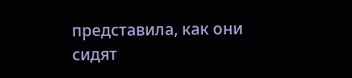представила, как они сидят